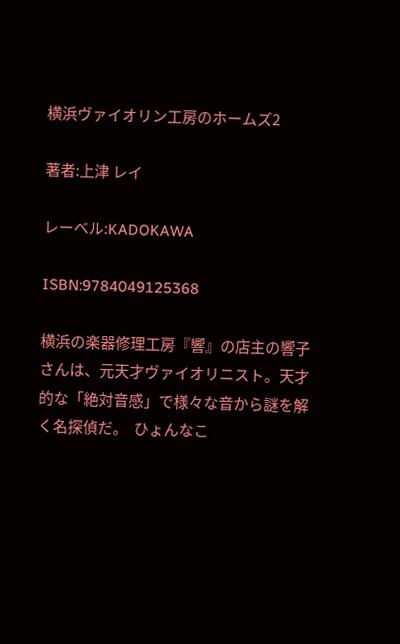横浜ヴァイオリン工房のホームズ2

著者:上津 レイ

レーベル:KADOKAWA

ISBN:9784049125368

横浜の楽器修理工房『響』の店主の響子さんは、元天才ヴァイオリニスト。天才的な「絶対音感」で様々な音から謎を解く名探偵だ。  ひょんなこ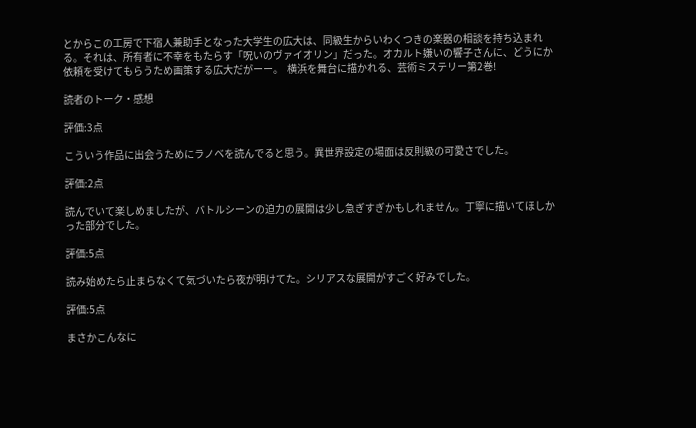とからこの工房で下宿人兼助手となった大学生の広大は、同級生からいわくつきの楽器の相談を持ち込まれる。それは、所有者に不幸をもたらす「呪いのヴァイオリン」だった。オカルト嫌いの響子さんに、どうにか依頼を受けてもらうため画策する広大だがーー。  横浜を舞台に描かれる、芸術ミステリー第2巻!

読者のトーク・感想

評価:3点

こういう作品に出会うためにラノベを読んでると思う。異世界設定の場面は反則級の可愛さでした。

評価:2点

読んでいて楽しめましたが、バトルシーンの迫力の展開は少し急ぎすぎかもしれません。丁寧に描いてほしかった部分でした。

評価:5点

読み始めたら止まらなくて気づいたら夜が明けてた。シリアスな展開がすごく好みでした。

評価:5点

まさかこんなに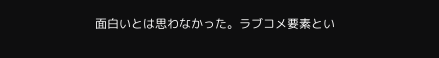面白いとは思わなかった。ラブコメ要素とい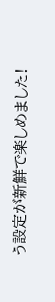う設定が新鮮で楽しめました!